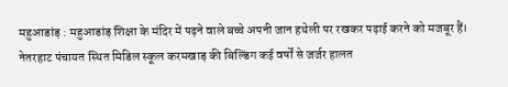महुआडांड़ : महुआडांड़ शिक्षा के मंदिर में पढ़ने वाले बच्चे अपनी जान हथेली पर रखकर पढ़ाई करने को मजबूर हैं। नेतरहाट पंचायत स्थित मिडिल स्कूल करमखाड़ की बिल्डिंग कई वर्षों से जर्जर हालत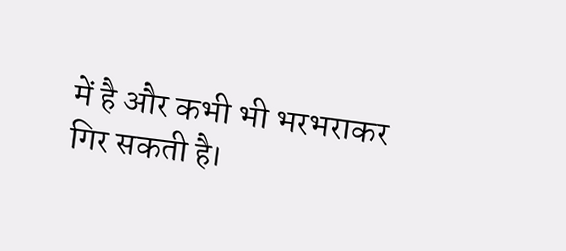में है और कभी भी भरभराकर गिर सकती है।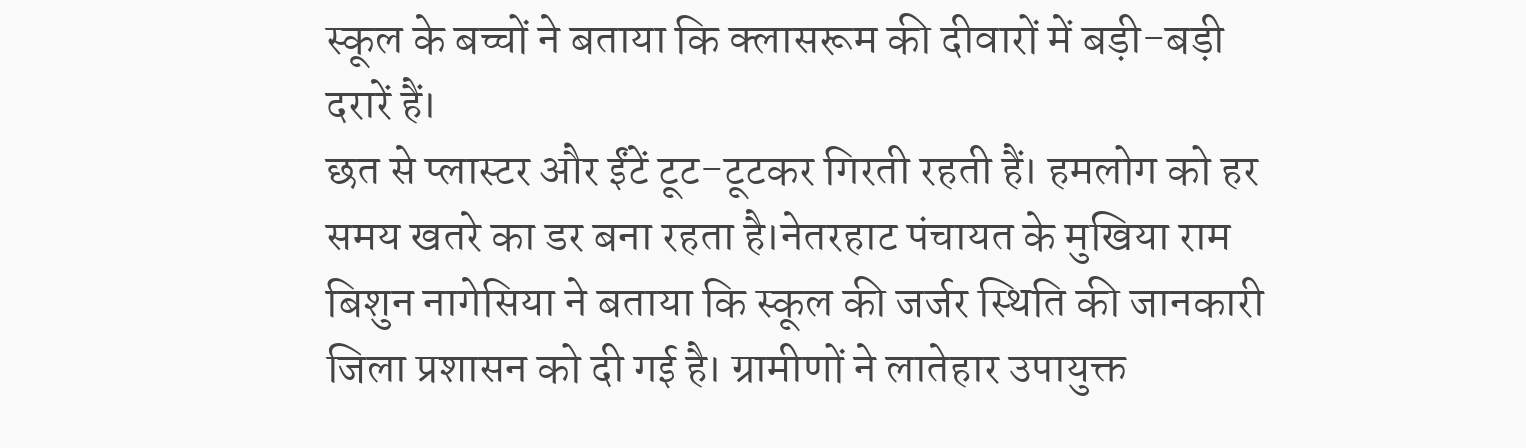स्कूल के बच्चों ने बताया कि क्लासरूम की दीवारों में बड़ी-बड़ी दरारें हैं।
छत से प्लास्टर और ईंटें टूट-टूटकर गिरती रहती हैं। हमलोग को हर समय खतरे का डर बना रहता है।नेतरहाट पंचायत के मुखिया राम बिशुन नागेसिया ने बताया कि स्कूल की जर्जर स्थिति की जानकारी जिला प्रशासन को दी गई है। ग्रामीणों ने लातेहार उपायुक्त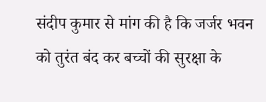संदीप कुमार से मांग की है कि जर्जर भवन को तुरंत बंद कर बच्चों की सुरक्षा के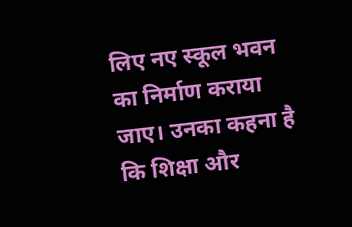लिए नए स्कूल भवन का निर्माण कराया जाए। उनका कहना है कि शिक्षा और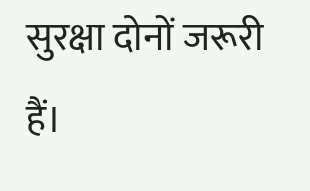सुरक्षा दोनों जरूरी हैं।